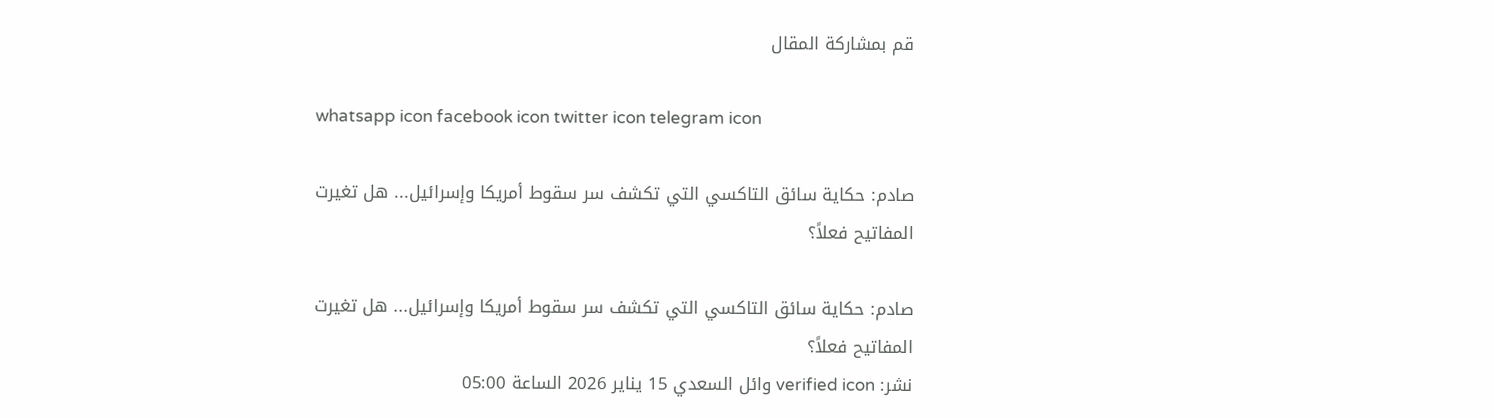قم بمشاركة المقال

whatsapp icon facebook icon twitter icon telegram icon

صادم: حكاية سائق التاكسي التي تكشف سر سقوط أمريكا وإسرائيل... هل تغيرت المفاتيح فعلاً؟

صادم: حكاية سائق التاكسي التي تكشف سر سقوط أمريكا وإسرائيل... هل تغيرت المفاتيح فعلاً؟
نشر: verified icon وائل السعدي 15 يناير 2026 الساعة 05:00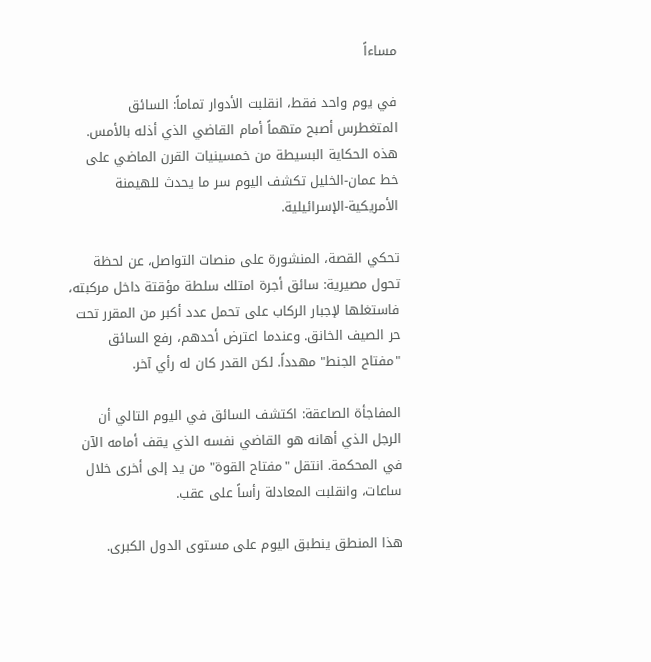مساءاً

في يوم واحد فقط، انقلبت الأدوار تماماً: السائق المتغطرس أصبح متهماً أمام القاضي الذي أذله بالأمس. هذه الحكاية البسيطة من خمسينيات القرن الماضي على خط عمان-الخليل تكشف اليوم سر ما يحدث للهيمنة الأمريكية-الإسرائيلية.

تحكي القصة، المنشورة على منصات التواصل، عن لحظة تحول مصيرية: سائق أجرة امتلك سلطة مؤقتة داخل مركبته، فاستغلها لإجبار الركاب على تحمل عدد أكبر من المقرر تحت حر الصيف الخانق. وعندما اعترض أحدهم، رفع السائق "مفتاح الجنط" مهدداً. لكن القدر كان له رأي آخر.

المفاجأة الصاعقة: اكتشف السائق في اليوم التالي أن الرجل الذي أهانه هو القاضي نفسه الذي يقف أمامه الآن في المحكمة. انتقل "مفتاح القوة" من يد إلى أخرى خلال ساعات، وانقلبت المعادلة رأساً على عقب.

هذا المنطق ينطبق اليوم على مستوى الدول الكبرى.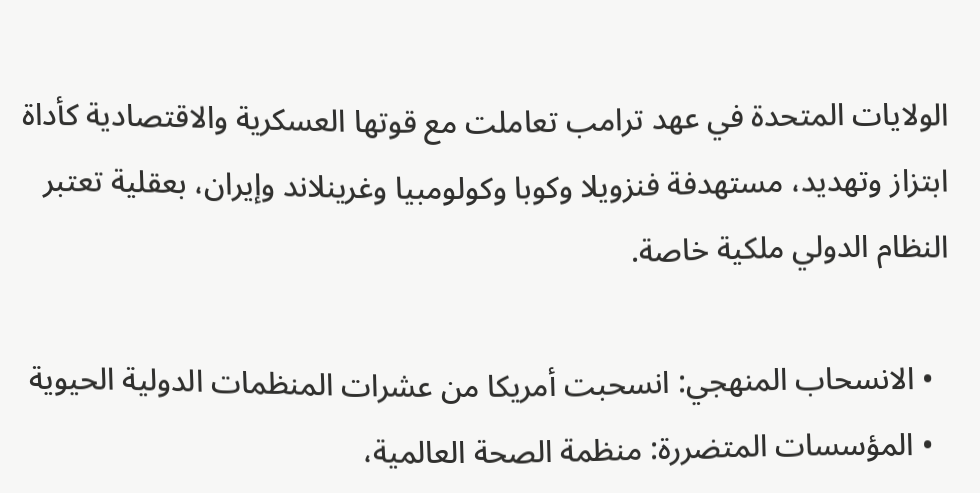الولايات المتحدة في عهد ترامب تعاملت مع قوتها العسكرية والاقتصادية كأداة ابتزاز وتهديد، مستهدفة فنزويلا وكوبا وكولومبيا وغرينلاند وإيران، بعقلية تعتبر النظام الدولي ملكية خاصة.

  • الانسحاب المنهجي: انسحبت أمريكا من عشرات المنظمات الدولية الحيوية
  • المؤسسات المتضررة: منظمة الصحة العالمية،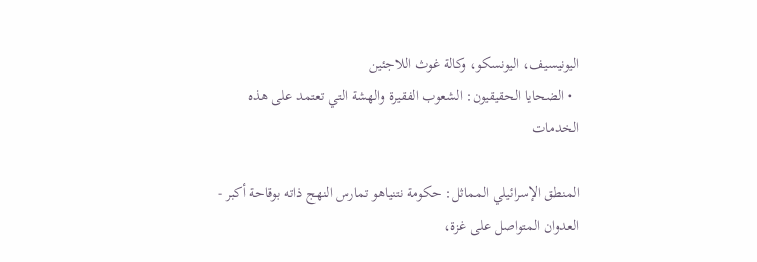اليونيسيف، اليونسكو، وكالة غوث اللاجئين
  • الضحايا الحقيقيون: الشعوب الفقيرة والهشة التي تعتمد على هذه الخدمات

المنطق الإسرائيلي المماثل: حكومة نتنياهو تمارس النهج ذاته بوقاحة أكبر - العدوان المتواصل على غزة،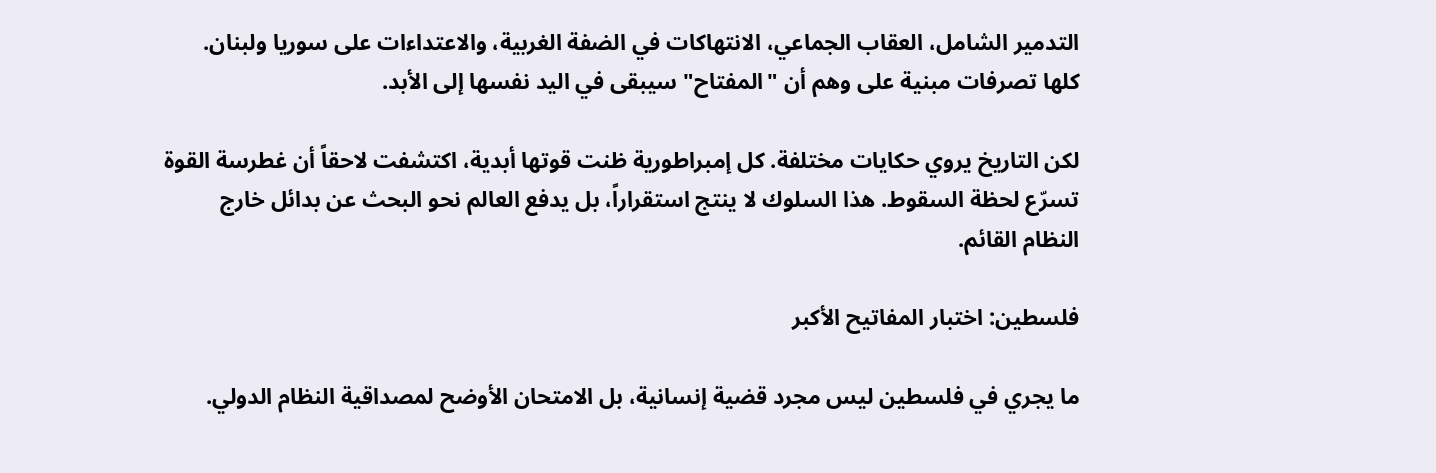التدمير الشامل، العقاب الجماعي، الانتهاكات في الضفة الغربية، والاعتداءات على سوريا ولبنان. كلها تصرفات مبنية على وهم أن "المفتاح" سيبقى في اليد نفسها إلى الأبد.

لكن التاريخ يروي حكايات مختلفة. كل إمبراطورية ظنت قوتها أبدية، اكتشفت لاحقاً أن غطرسة القوة تسرّع لحظة السقوط. هذا السلوك لا ينتج استقراراً، بل يدفع العالم نحو البحث عن بدائل خارج النظام القائم.

فلسطين: اختبار المفاتيح الأكبر

ما يجري في فلسطين ليس مجرد قضية إنسانية، بل الامتحان الأوضح لمصداقية النظام الدولي.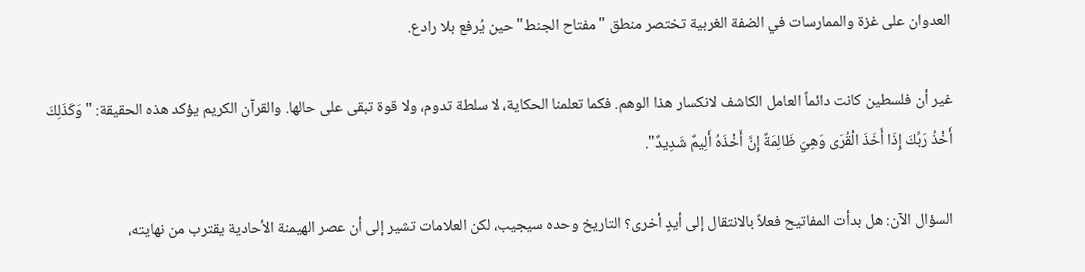العدوان على غزة والممارسات في الضفة الغربية تختصر منطق "مفتاح الجنط" حين يُرفع بلا رادع.

غير أن فلسطين كانت دائماً العامل الكاشف لانكسار هذا الوهم. فكما تعلمنا الحكاية، لا سلطة تدوم، ولا قوة تبقى على حالها. والقرآن الكريم يؤكد هذه الحقيقة: "وَكَذَلِكَ أَخْذُ رَبِّكَ إِذَا أَخَذَ الْقُرَى وَهِيَ ظَالِمَةٌ إِنَّ أَخْذَهُ أَلِيمٌ شَدِيدٌ".

السؤال الآن: هل بدأت المفاتيح فعلاً بالانتقال إلى أيدٍ أخرى؟ التاريخ وحده سيجيب، لكن العلامات تشير إلى أن عصر الهيمنة الأحادية يقترب من نهايته،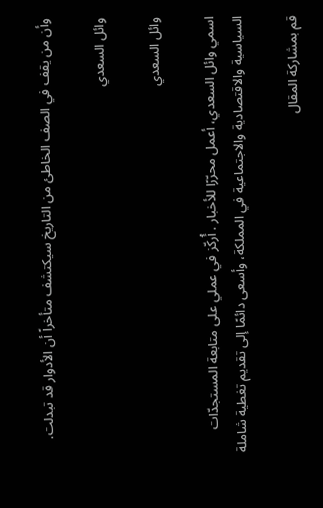وأن من يقف في الصف الخاطئ من التاريخ سيكتشف متأخراً أن الأدوار قد تبدلت.

وائل السعدي

وائل السعدي

اسمي وائل السعدي، أعمل محرّرًا للأخبار . أُركّز في عملي على متابعة المستجدّات السياسية والاقتصادية والاجتماعية في المملكة، وأسعى دائمًا إلى تقديم تغطية شاملة

قم بمشاركة المقال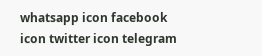whatsapp icon facebook icon twitter icon telegram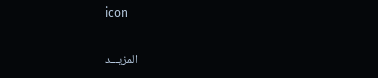icon

المزيـــد